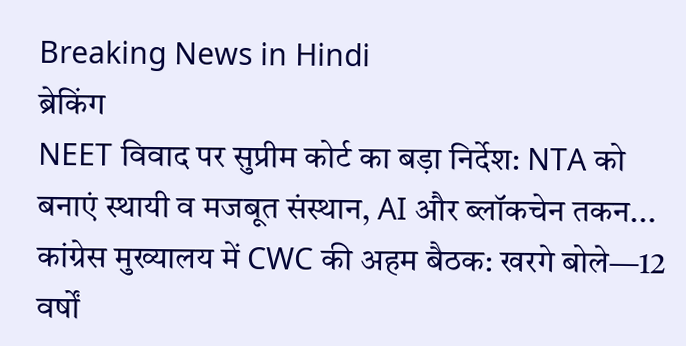Breaking News in Hindi
ब्रेकिंग
NEET विवाद पर सुप्रीम कोर्ट का बड़ा निर्देश: NTA को बनाएं स्थायी व मजबूत संस्थान, AI और ब्लॉकचेन तकन... कांग्रेस मुख्यालय में CWC की अहम बैठक: खरगे बोले—12 वर्षों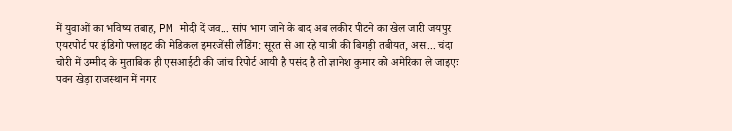में युवाओं का भविष्य तबाह, PM मोदी दें जव... सांप भाग जाने के बाद अब लकीर पीटने का खेल जारी जयपुर एयरपोर्ट पर इंडिगो फ्लाइट की मेडिकल इमरजेंसी लैंडिंग: सूरत से आ रहे यात्री की बिगड़ी तबीयत, अस... चंदा चोरी में उम्मीद के मुताबिक ही एसआईटी की जांच रिपोर्ट आयी है पसंद है तो ज्ञानेश कुमार को अमेरिका ले जाइएः पवन खेड़ा राजस्थान में नगर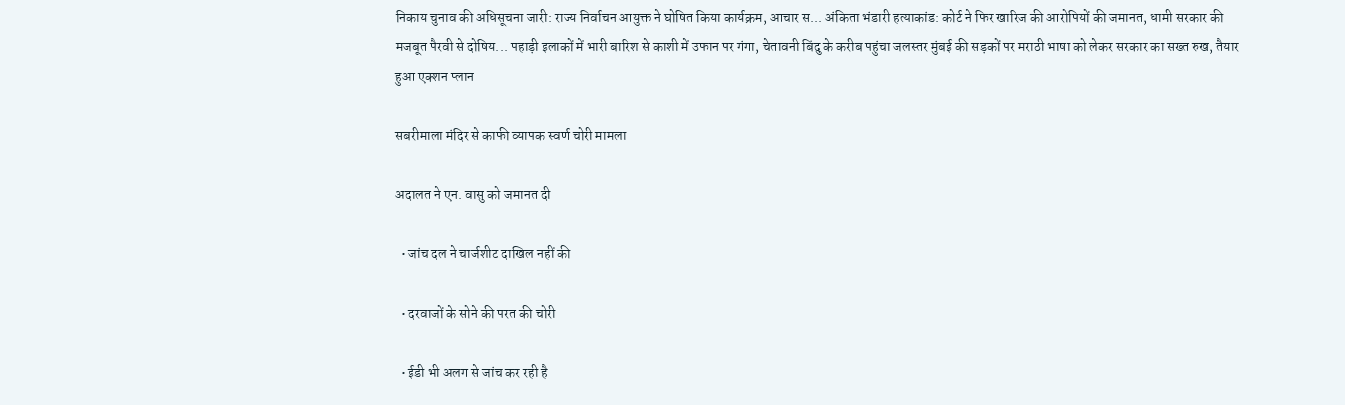निकाय चुनाव की अधिसूचना जारी: राज्य निर्वाचन आयुक्त ने घोषित किया कार्यक्रम, आचार स... अंकिता भंडारी हत्याकांड: कोर्ट ने फिर खारिज की आरोपियों की जमानत, धामी सरकार की मजबूत पैरवी से दोषिय... पहाड़ी इलाकों में भारी बारिश से काशी में उफान पर गंगा, चेतावनी बिंदु के करीब पहुंचा जलस्तर मुंबई की सड़कों पर मराठी भाषा को लेकर सरकार का सख्त रुख, तैयार हुआ एक्शन प्लान

सबरीमाला मंदिर से काफी व्यापक स्वर्ण चोरी मामला

अदालत ने एन. वासु को जमानत दी

  • जांच दल ने चार्जशीट दाखिल नहीं की

  • दरवाजों के सोने की परत की चोरी

  • ईडी भी अलग से जांच कर रही है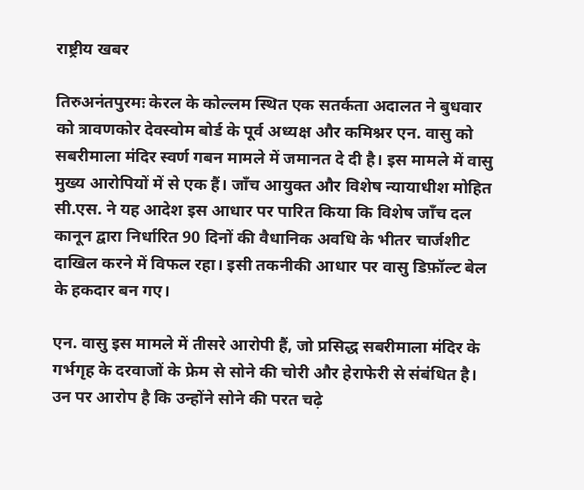राष्ट्रीय खबर

तिरुअनंतपुरमः केरल के कोल्लम स्थित एक सतर्कता अदालत ने बुधवार को त्रावणकोर देवस्वोम बोर्ड के पूर्व अध्यक्ष और कमिश्नर एन. वासु को सबरीमाला मंदिर स्वर्ण गबन मामले में जमानत दे दी है। इस मामले में वासु मुख्य आरोपियों में से एक हैं। जाँच आयुक्त और विशेष न्यायाधीश मोहित सी.एस. ने यह आदेश इस आधार पर पारित किया कि विशेष जाँच दल कानून द्वारा निर्धारित 90 दिनों की वैधानिक अवधि के भीतर चार्जशीट दाखिल करने में विफल रहा। इसी तकनीकी आधार पर वासु डिफ़ॉल्ट बेल के हकदार बन गए।

एन. वासु इस मामले में तीसरे आरोपी हैं, जो प्रसिद्ध सबरीमाला मंदिर के गर्भगृह के दरवाजों के फ्रेम से सोने की चोरी और हेराफेरी से संबंधित है। उन पर आरोप है कि उन्होंने सोने की परत चढ़े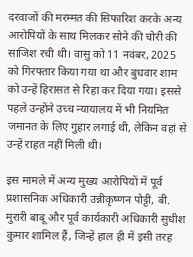दरवाजों की मरम्मत की सिफारिश करके अन्य आरोपियों के साथ मिलकर सोने की चोरी की साजिश रची थी। वासु को 11 नवंबर, 2025 को गिरफ्तार किया गया था और बुधवार शाम को उन्हें हिरासत से रिहा कर दिया गया। इससे पहले उन्होंने उच्च न्यायालय में भी नियमित जमानत के लिए गुहार लगाई थी, लेकिन वहां से उन्हें राहत नहीं मिली थी।

इस मामले में अन्य मुख्य आरोपियों में पूर्व प्रशासनिक अधिकारी उन्नीकृष्णन पोट्टी, बी. मुरारी बाबू और पूर्व कार्यकारी अधिकारी सुधीश कुमार शामिल हैं, जिन्हें हाल ही में इसी तरह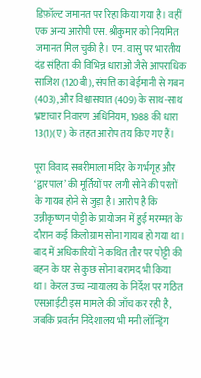डिफ़ॉल्ट जमानत पर रिहा किया गया है। वहीं एक अन्य आरोपी एस. श्रीकुमार को नियमित जमानत मिल चुकी है। एन. वासु पर भारतीय दंड संहिता की विभिन्न धाराओं जैसे आपराधिक साजिश (120बी), संपत्ति का बेईमानी से गबन (403), और विश्वासघात (409) के साथ-साथ भ्रष्टाचार निवारण अधिनियम, 1988 की धारा 13(1)(ए) के तहत आरोप तय किए गए हैं।

पूरा विवाद सबरीमाला मंदिर के गर्भगृह और ‘द्वारपाल’ की मूर्तियों पर लगी सोने की परतों के गायब होने से जुड़ा है। आरोप है कि उन्नीकृष्णन पोट्टी के प्रायोजन में हुई मरम्मत के दौरान कई किलोग्राम सोना गायब हो गया था। बाद में अधिकारियों ने कथित तौर पर पोट्टी की बहन के घर से कुछ सोना बरामद भी किया था। केरल उच्च न्यायालय के निर्देश पर गठित एसआईटी इस मामले की जाँच कर रही है, जबकि प्रवर्तन निदेशालय भी मनी लॉन्ड्रिंग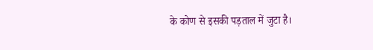के कोण से इसकी पड़ताल में जुटा है।